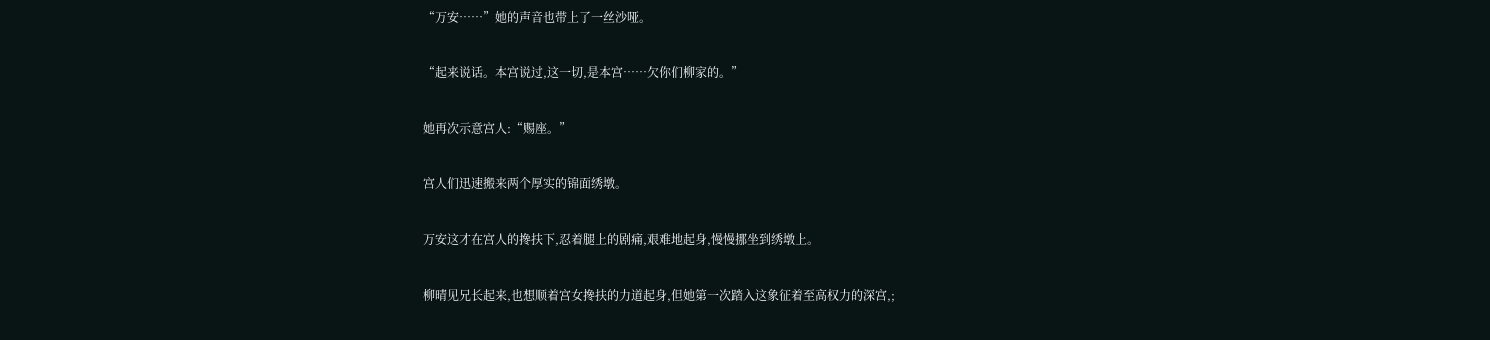“万安……”她的声音也带上了一丝沙哑。

“起来说话。本宫说过,这一切,是本宫……欠你们柳家的。”

她再次示意宫人:“赐座。”

宫人们迅速搬来两个厚实的锦面绣墩。

万安这才在宫人的搀扶下,忍着腿上的剧痛,艰难地起身,慢慢挪坐到绣墩上。

柳晴见兄长起来,也想顺着宫女搀扶的力道起身,但她第一次踏入这象征着至高权力的深宫,;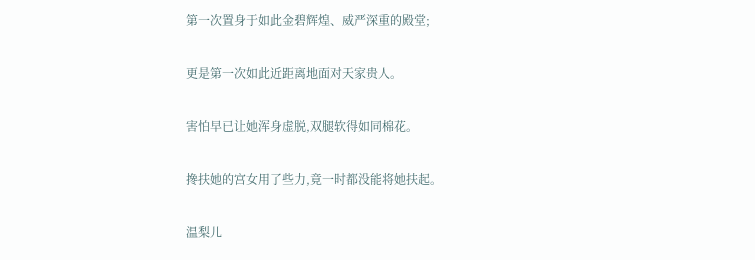第一次置身于如此金碧辉煌、威严深重的殿堂;

更是第一次如此近距离地面对天家贵人。

害怕早已让她浑身虚脱,双腿软得如同棉花。

搀扶她的宫女用了些力,竟一时都没能将她扶起。

温梨儿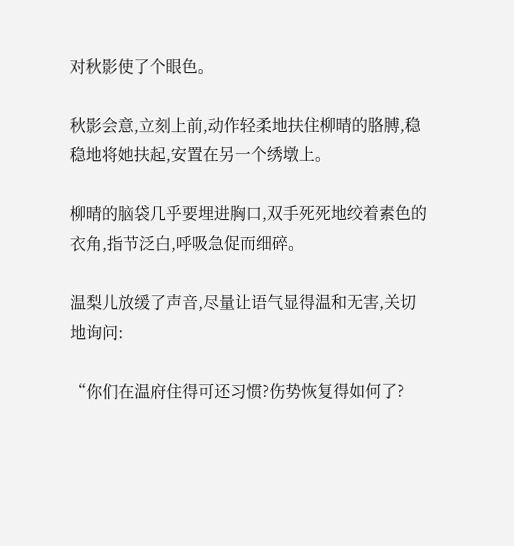对秋影使了个眼色。

秋影会意,立刻上前,动作轻柔地扶住柳晴的胳膊,稳稳地将她扶起,安置在另一个绣墩上。

柳晴的脑袋几乎要埋进胸口,双手死死地绞着素色的衣角,指节泛白,呼吸急促而细碎。

温梨儿放缓了声音,尽量让语气显得温和无害,关切地询问:

“你们在温府住得可还习惯?伤势恢复得如何了?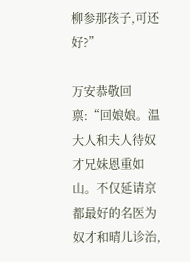柳参那孩子,可还好?”

万安恭敬回禀:“回娘娘。温大人和夫人待奴才兄妹恩重如山。不仅延请京都最好的名医为奴才和晴儿诊治,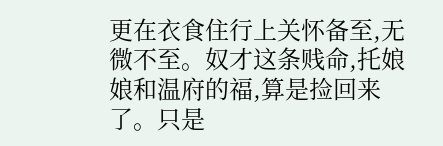更在衣食住行上关怀备至,无微不至。奴才这条贱命,托娘娘和温府的福,算是捡回来了。只是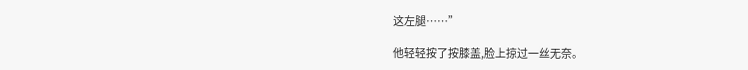这左腿……”

他轻轻按了按膝盖,脸上掠过一丝无奈。